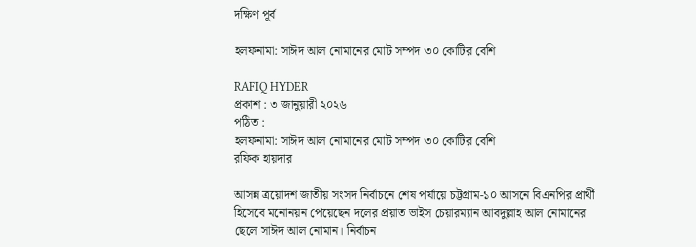দক্ষিণ পূর্ব

হলফনামা: সাঈদ আল নোমানের মোট সম্পদ ৩০ কোটির বেশি

RAFIQ HYDER
প্রকাশ : ৩ জানুয়ারী ২০২৬
পঠিত :
হলফনামা: সাঈদ আল নোমানের মোট সম্পদ ৩০ কোটির বেশি
রফিক হায়দার

আসন্ন ত্রয়োদশ জাতীয় সংসদ নির্বাচনে শেষ পর্যায়ে চট্টগ্রাম-১০ আসনে বিএনপির প্রার্থী হিসেবে মনোনয়ন পেয়েছেন দলের প্রয়াত ভাইস চেয়ারম্যান আবদুল্লাহ আল নোমানের ছেলে সাঈদ আল নোমান। নির্বাচন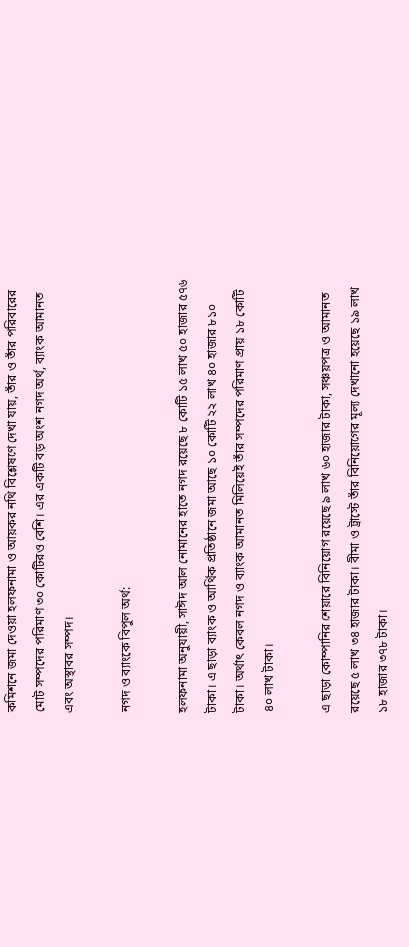কমিশনে জমা দেওয়া হলফনামা ও আয়কর নথি বিশ্লেষণে দেখা যায়, তাঁর ও তাঁর পরিবারের মোট সম্পদের পরিমাণ ৩০ কোটিরও বেশি। এর একটি বড় অংশ নগদ অর্থ, ব্যাংক আমানত এবং অস্থাবর সম্পদ।

নগদ ও ব্যাংকে বিপুল অর্থ:

হলফনামা অনুযায়ী, সাঈদ আল নোমানের হাতে নগদ রয়েছে ৮ কোটি ১৫ লাখ ৫০ হাজার ৫৭৬ টাকা। এ ছাড়া ব্যাংক ও আর্থিক প্রতিষ্ঠানে জমা আছে ১০ কোটি ২২ লাখ ৪০ হাজার ৮১০ টাকা। অর্থাৎ কেবল নগদ ও ব্যাংক আমানত মিলিয়েই তাঁর সম্পদের পরিমাণ প্রায় ১৮ কোটি ৪০ লাখ টাকা।

এ ছাড়া কোম্পানির শেয়ারে বিনিয়োগ রয়েছে ৯ লাখ ৬০ হাজার টাকা, সঞ্চয়পত্র ও আমানত রয়েছে ৫ লাখ ৩৪ হাজার টাকা। বীমা ও ট্রাস্টে তাঁর বিনিয়োগের মূল্য দেখানো হয়েছে ১৯ লাখ ১৮ হাজার ৩৭৮ টাকা।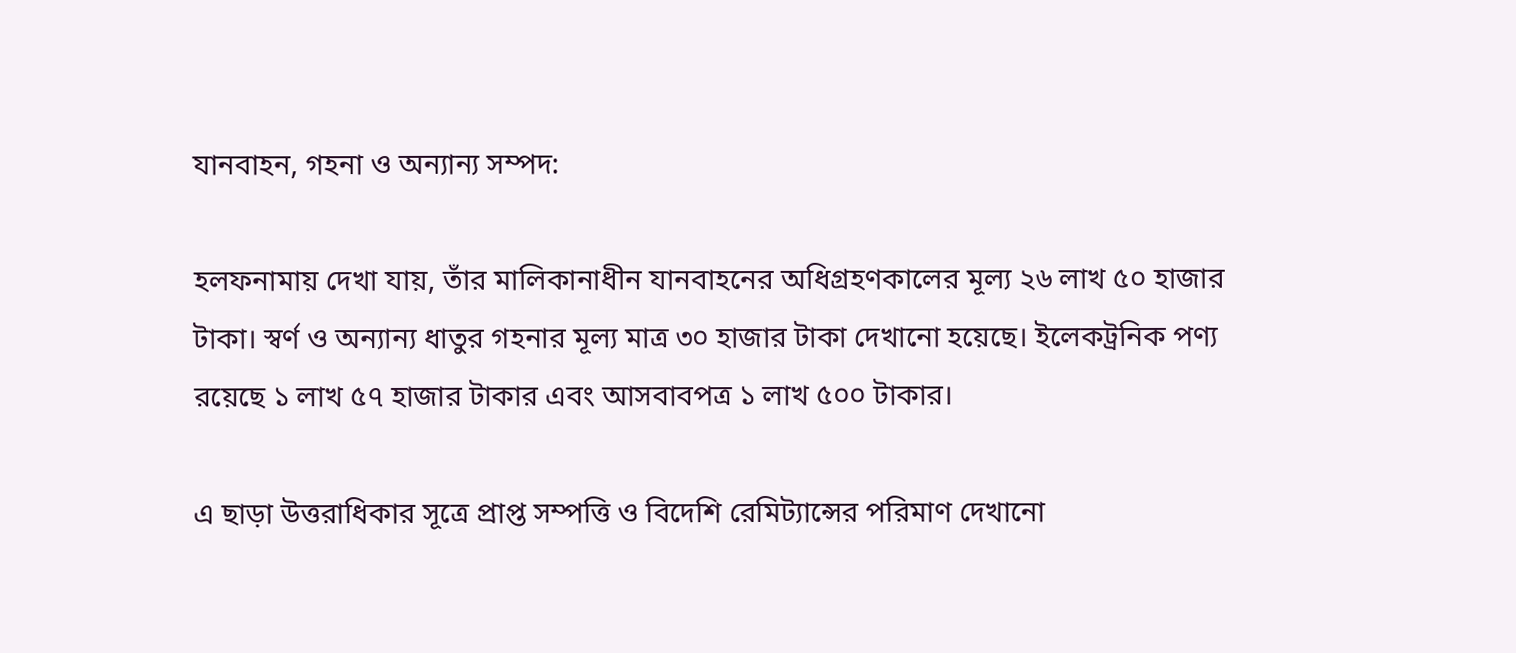যানবাহন, গহনা ও অন্যান্য সম্পদ:

হলফনামায় দেখা যায়, তাঁর মালিকানাধীন যানবাহনের অধিগ্রহণকালের মূল্য ২৬ লাখ ৫০ হাজার টাকা। স্বর্ণ ও অন্যান্য ধাতুর গহনার মূল্য মাত্র ৩০ হাজার টাকা দেখানো হয়েছে। ইলেকট্রনিক পণ্য রয়েছে ১ লাখ ৫৭ হাজার টাকার এবং আসবাবপত্র ১ লাখ ৫০০ টাকার।

এ ছাড়া উত্তরাধিকার সূত্রে প্রাপ্ত সম্পত্তি ও বিদেশি রেমিট্যান্সের পরিমাণ দেখানো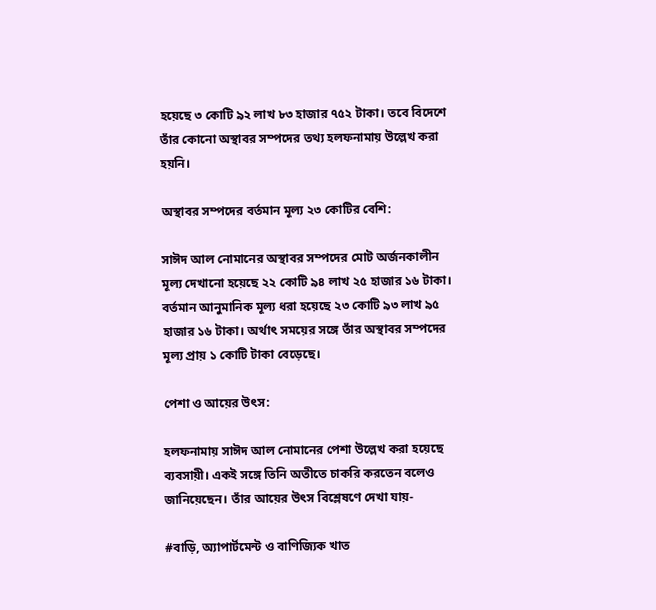হয়েছে ৩ কোটি ৯২ লাখ ৮৩ হাজার ৭৫২ টাকা। তবে বিদেশে তাঁর কোনো অস্থাবর সম্পদের তথ্য হলফনামায় উল্লেখ করা হয়নি।

অস্থাবর সম্পদের বর্তমান মূল্য ২৩ কোটির বেশি:

সাঈদ আল নোমানের অস্থাবর সম্পদের মোট অর্জনকালীন মূল্য দেখানো হয়েছে ২২ কোটি ৯৪ লাখ ২৫ হাজার ১৬ টাকা। বর্তমান আনুমানিক মূল্য ধরা হয়েছে ২৩ কোটি ৯৩ লাখ ৯৫ হাজার ১৬ টাকা। অর্থাৎ সময়ের সঙ্গে তাঁর অস্থাবর সম্পদের মূল্য প্রায় ১ কোটি টাকা বেড়েছে।

পেশা ও আয়ের উৎস:

হলফনামায় সাঈদ আল নোমানের পেশা উল্লেখ করা হয়েছে ব্যবসায়ী। একই সঙ্গে তিনি অতীতে চাকরি করতেন বলেও জানিয়েছেন। তাঁর আয়ের উৎস বিশ্লেষণে দেখা যায়-

#বাড়ি, অ্যাপার্টমেন্ট ও বাণিজ্যিক খাত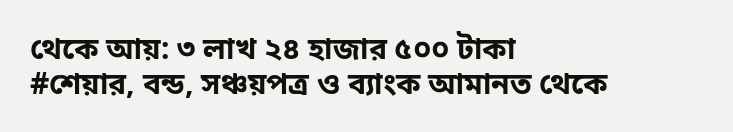থেকে আয়: ৩ লাখ ২৪ হাজার ৫০০ টাকা
#শেয়ার, বন্ড, সঞ্চয়পত্র ও ব্যাংক আমানত থেকে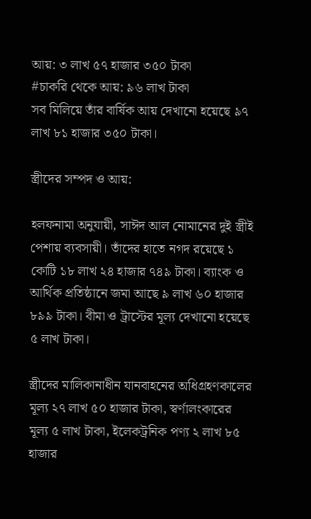আয়: ৩ লাখ ৫৭ হাজার ৩৫০ টাকা
#চাকরি থেকে আয়: ৯৬ লাখ টাকা
সব মিলিয়ে তাঁর বার্ষিক আয় দেখানো হয়েছে ৯৭ লাখ ৮১ হাজার ৩৫০ টাকা।

স্ত্রীদের সম্পদ ও আয়:

হলফনামা অনুযায়ী, সাঈদ আল নোমানের দুই স্ত্রীই পেশায় ব্যবসায়ী। তাঁদের হাতে নগদ রয়েছে ১ কোটি ১৮ লাখ ২৪ হাজার ৭৪৯ টাকা। ব্যাংক ও আর্থিক প্রতিষ্ঠানে জমা আছে ৯ লাখ ৬০ হাজার ৮৯৯ টাকা। বীমা ও ট্রাস্টের মূল্য দেখানো হয়েছে ৫ লাখ টাকা।

স্ত্রীদের মালিকানাধীন যানবাহনের অধিগ্রহণকালের মূল্য ২৭ লাখ ৫০ হাজার টাকা, স্বর্ণালংকারের মূল্য ৫ লাখ টাকা, ইলেকট্রনিক পণ্য ২ লাখ ৮৫ হাজার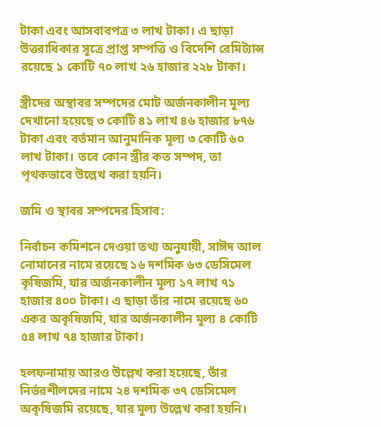টাকা এবং আসবাবপত্র ৩ লাখ টাকা। এ ছাড়া উত্তরাধিকার সূত্রে প্রাপ্ত সম্পত্তি ও বিদেশি রেমিট্যান্স রয়েছে ১ কোটি ৭০ লাখ ২৬ হাজার ২২৮ টাকা।

স্ত্রীদের অস্থাবর সম্পদের মোট অর্জনকালীন মূল্য দেখানো হয়েছে ৩ কোটি ৪১ লাখ ৪৬ হাজার ৮৭৬ টাকা এবং বর্তমান আনুমানিক মূল্য ৩ কোটি ৬০ লাখ টাকা। তবে কোন স্ত্রীর কত সম্পদ, তা পৃথকভাবে উল্লেখ করা হয়নি।

জমি ও স্থাবর সম্পদের হিসাব:

নির্বাচন কমিশনে দেওয়া তথ্য অনুযায়ী, সাঈদ আল নোমানের নামে রয়েছে ১৬ দশমিক ৬৩ ডেসিমেল কৃষিজমি, যার অর্জনকালীন মূল্য ১৭ লাখ ৭১ হাজার ৪০০ টাকা। এ ছাড়া তাঁর নামে রয়েছে ৬০ একর অকৃষিজমি, যার অর্জনকালীন মূল্য ৪ কোটি ৫৪ লাখ ৭৪ হাজার টাকা।

হলফনামায় আরও উল্লেখ করা হয়েছে, তাঁর নির্ভরশীলদের নামে ২৪ দশমিক ৩৭ ডেসিমেল অকৃষিজমি রয়েছে, যার মূল্য উল্লেখ করা হয়নি।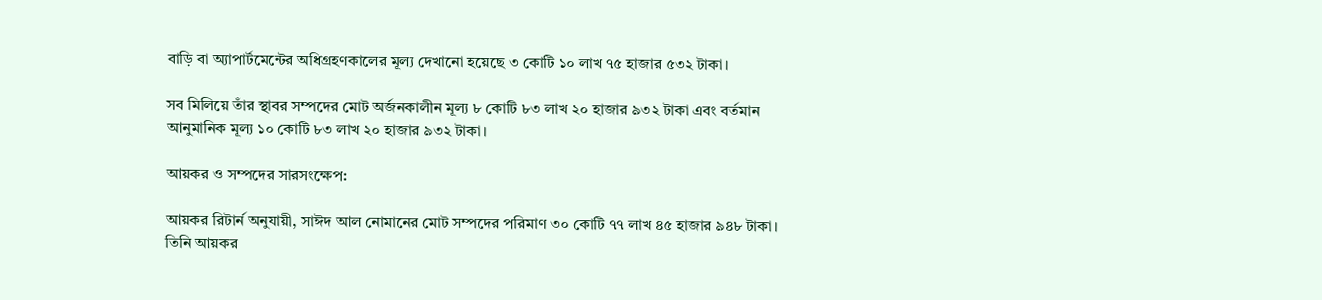বাড়ি বা অ্যাপার্টমেন্টের অধিগ্রহণকালের মূল্য দেখানো হয়েছে ৩ কোটি ১০ লাখ ৭৫ হাজার ৫৩২ টাকা।

সব মিলিয়ে তাঁর স্থাবর সম্পদের মোট অর্জনকালীন মূল্য ৮ কোটি ৮৩ লাখ ২০ হাজার ৯৩২ টাকা এবং বর্তমান আনুমানিক মূল্য ১০ কোটি ৮৩ লাখ ২০ হাজার ৯৩২ টাকা।

আয়কর ও সম্পদের সারসংক্ষেপ:

আয়কর রিটার্ন অনুযায়ী, সাঈদ আল নোমানের মোট সম্পদের পরিমাণ ৩০ কোটি ৭৭ লাখ ৪৫ হাজার ৯৪৮ টাকা। তিনি আয়কর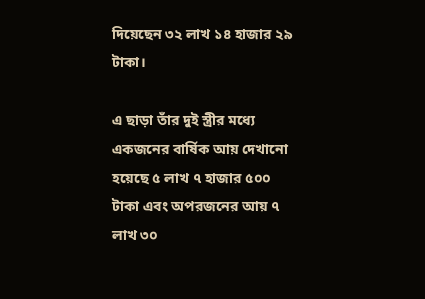দিয়েছেন ৩২ লাখ ১৪ হাজার ২৯ টাকা।

এ ছাড়া তাঁর দুই স্ত্রীর মধ্যে একজনের বার্ষিক আয় দেখানো হয়েছে ৫ লাখ ৭ হাজার ৫০০ টাকা এবং অপরজনের আয় ৭ লাখ ৩০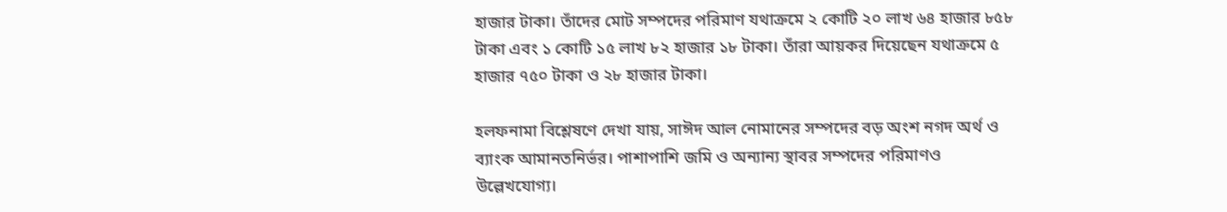হাজার টাকা। তাঁদের মোট সম্পদের পরিমাণ যথাক্রমে ২ কোটি ২০ লাখ ৬৪ হাজার ৮৫৮ টাকা এবং ১ কোটি ১৫ লাখ ৮২ হাজার ১৮ টাকা। তাঁরা আয়কর দিয়েছেন যথাক্রমে ৫ হাজার ৭৫০ টাকা ও ২৮ হাজার টাকা।

হলফনামা বিশ্লেষণে দেখা যায়, সাঈদ আল নোমানের সম্পদের বড় অংশ নগদ অর্থ ও ব্যাংক আমানতনির্ভর। পাশাপাশি জমি ও অন্যান্য স্থাবর সম্পদের পরিমাণও উল্লেখযোগ্য।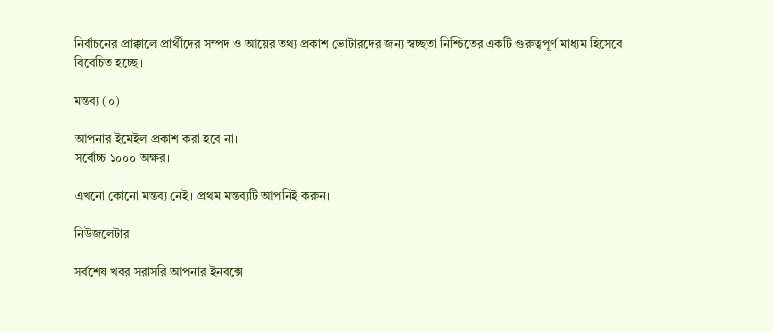নির্বাচনের প্রাক্কালে প্রার্থীদের সম্পদ ও আয়ের তথ্য প্রকাশ ভোটারদের জন্য স্বচ্ছতা নিশ্চিতের একটি গুরুত্বপূর্ণ মাধ্যম হিসেবে বিবেচিত হচ্ছে।

মন্তব্য (০)

আপনার ইমেইল প্রকাশ করা হবে না।
সর্বোচ্চ ১০০০ অক্ষর।

এখনো কোনো মন্তব্য নেই। প্রথম মন্তব্যটি আপনিই করুন।

নিউজলেটার

সর্বশেষ খবর সরাসরি আপনার ইনবক্সে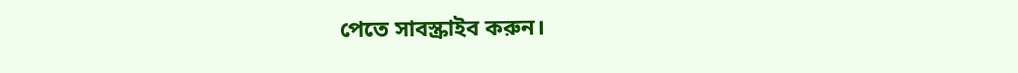পেতে সাবস্ক্রাইব করুন।